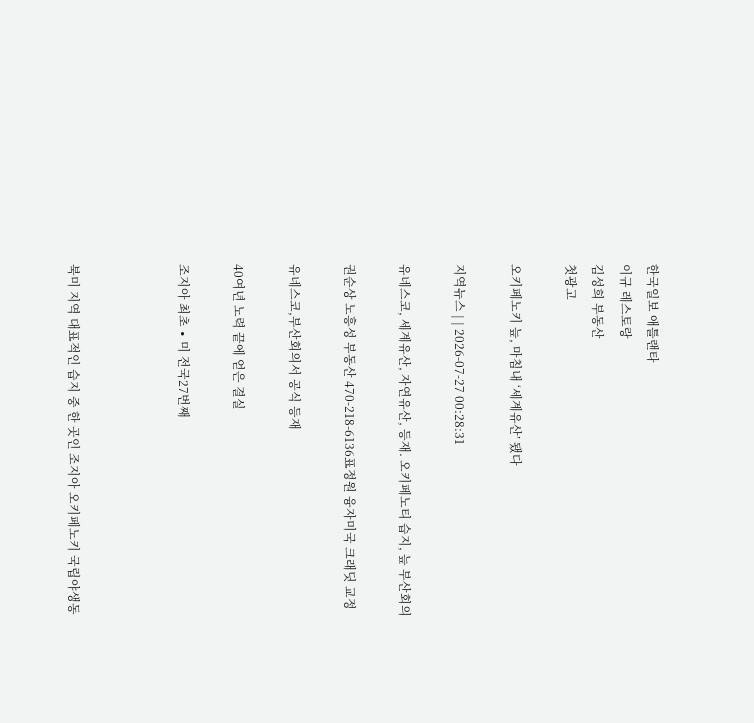한국일보 애틀랜타
이규 레스토랑
김성희 부동산
첫광고

오키페노키 늪, 마침내 ‘세계유산’ 됐다

지역뉴스 | | 2026-07-27 00:28:31

유네스코, 세계유산, 자연유산, 등재. 오키페노티 습지, 늪 부산회의

권순상 노흥성 부동산 470-218-6136표정원 융자미국 크래딧 교정

유네스코,부산회의서 공식 등재

40여년 노력 끝에 얻은 결실

조지아 최초 ∙ 미 전국27번째



북미 지역 대표적인 습지 중 한 곳인 조지아 오키페노키 국립야생동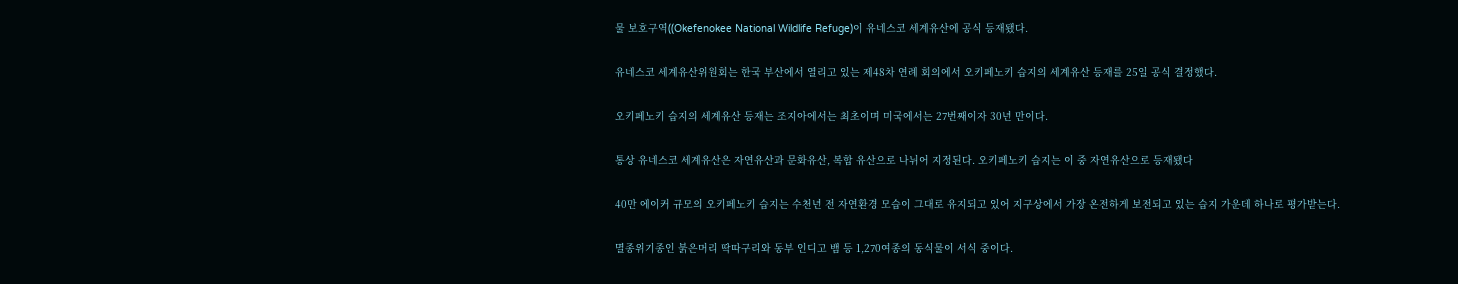물 보호구역((Okefenokee National Wildlife Refuge)이 유네스코 세계유산에 공식 등재됐다.

유네스코 세계유산위원회는 한국 부산에서 열리고 있는 제48차 연례 회의에서 오키페노키 습지의 세계유산 등재를 25일 공식 결정했다.

오키페노키 습지의 세계유산 등재는 조지아에서는 최초이며 미국에서는 27번째이자 30년 만이다.

통상 유네스코 세계유산은 자연유산과 문화유산, 복합 유산으로 나뉘어 지정된다. 오키페노키 습지는 이 중 자연유산으로 등재됐다

40만 에이커 규모의 오키페노키 습지는 수천년 전 자연환경 모습이 그대로 유지되고 있어 지구상에서 가장 온전하게 보전되고 있는 습지 가운데 하나로 평가받는다.

멸종위기종인 붉은머리 딱따구리와 동부 인디고 뱀 등 1,270여종의 동식물이 서식 중이다.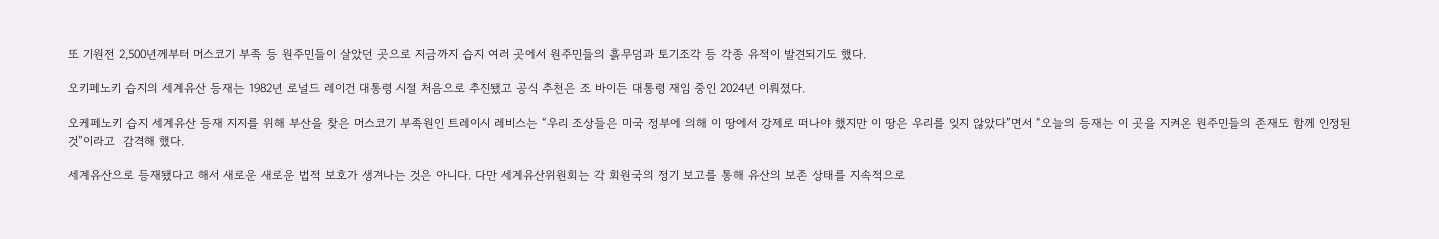또 기원전 2,500년께부터 머스코기 부족 등 원주민들이 살았던 곳으로 지금까지 습지 여러 곳에서 원주민들의 흙무덤과 토기조각 등 각종 유적이 발견되기도 했다.

오키페노키 습지의 세계유산 등재는 1982년 로널드 레이건 대통령 시절 처음으로 추진됐고 공식 추천은 조 바이든 대통령 재임 중인 2024년 이뤄졌다.

오케페노키 습지 세계유산 등재 지지를 위해 부산을 찾은 머스코기 부족원인 트레이시 레비스는 “우리 조상들은 미국 정부에 의해 이 땅에서 강제로 떠나야 했지만 이 땅은 우리를 잊지 않았다”면서 “오늘의 등재는 이 곳을 지켜온 원주민들의 존재도 함께 인정된 것”이라고  감격해 했다.

세계유산으로 등재됐다고 해서 새로운 새로운 법적 보호가 생겨나는 것은 아니다. 다만 세계유산위원회는 각 회원국의 정기 보고를 통해 유산의 보존 상태를 지속적으로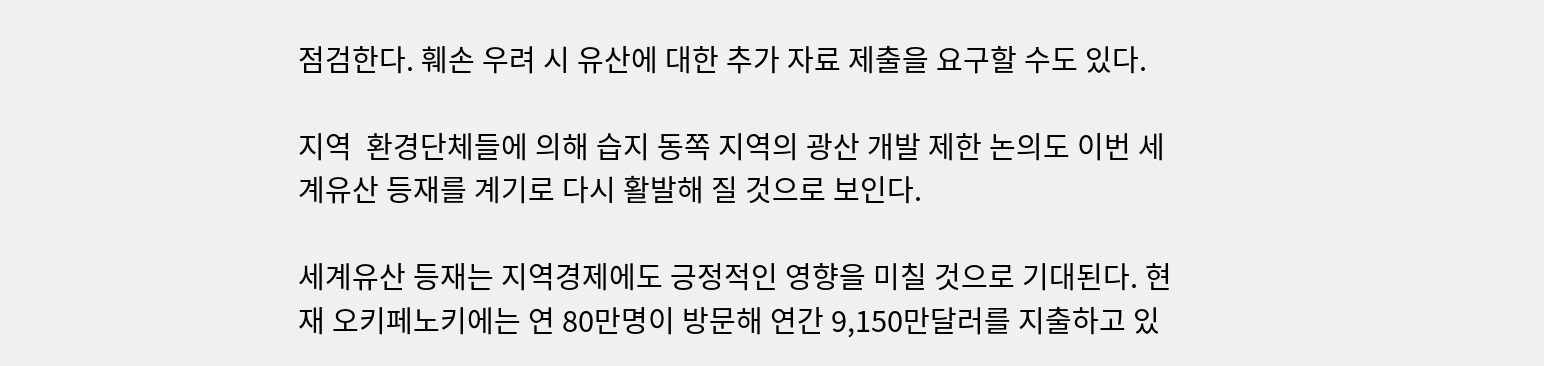점검한다. 훼손 우려 시 유산에 대한 추가 자료 제출을 요구할 수도 있다.

지역  환경단체들에 의해 습지 동쪽 지역의 광산 개발 제한 논의도 이번 세계유산 등재를 계기로 다시 활발해 질 것으로 보인다.

세계유산 등재는 지역경제에도 긍정적인 영향을 미칠 것으로 기대된다. 현재 오키페노키에는 연 80만명이 방문해 연간 9,150만달러를 지출하고 있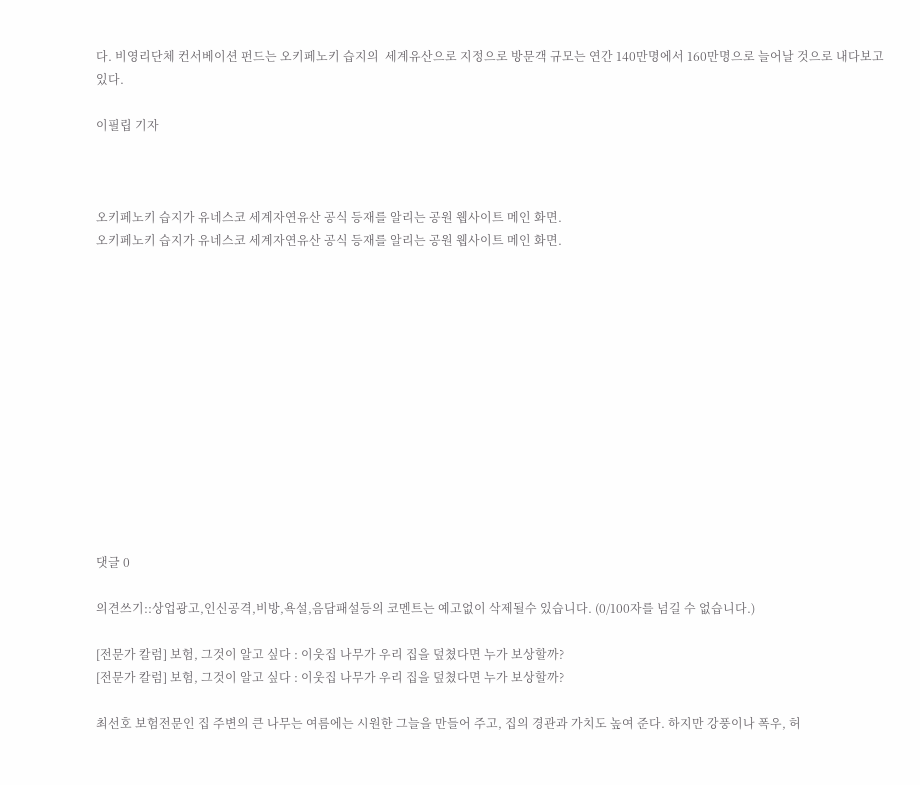다. 비영리단체 컨서베이션 펀드는 오키페노키 습지의  세계유산으로 지정으로 방문객 규모는 연간 140만명에서 160만명으로 늘어날 것으로 내다보고 있다.

이필립 기자



오키페노키 습지가 유네스코 세계자연유산 공식 등재를 알리는 공원 웹사이트 메인 화면.
오키페노키 습지가 유네스코 세계자연유산 공식 등재를 알리는 공원 웹사이트 메인 화면.













댓글 0

의견쓰기::상업광고,인신공격,비방,욕설,음담패설등의 코멘트는 예고없이 삭제될수 있습니다. (0/100자를 넘길 수 없습니다.)

[전문가 칼럼] 보험, 그것이 알고 싶다 : 이웃집 나무가 우리 집을 덮쳤다면 누가 보상할까?
[전문가 칼럼] 보험, 그것이 알고 싶다 : 이웃집 나무가 우리 집을 덮쳤다면 누가 보상할까?

최선호 보험전문인 집 주변의 큰 나무는 여름에는 시원한 그늘을 만들어 주고, 집의 경관과 가치도 높여 준다. 하지만 강풍이나 폭우, 허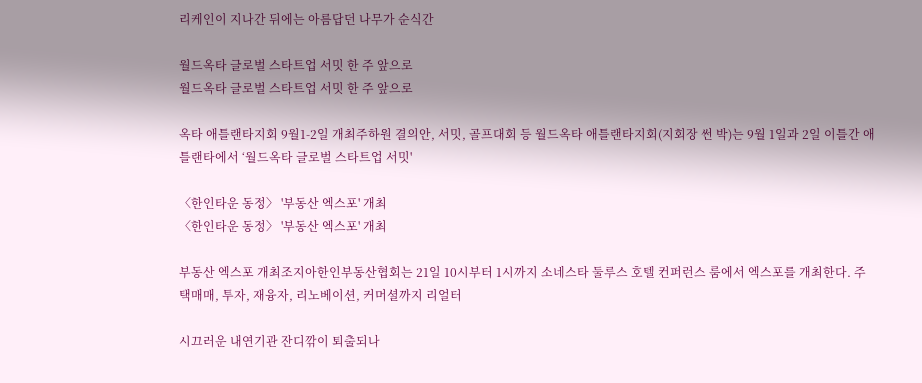리케인이 지나간 뒤에는 아름답던 나무가 순식간

월드옥타 글로벌 스타트업 서밋 한 주 앞으로
월드옥타 글로벌 스타트업 서밋 한 주 앞으로

옥타 애틀랜타지회 9월1-2일 개최주하원 결의안, 서밋, 골프대회 등 월드옥타 애틀랜타지회(지회장 썬 박)는 9월 1일과 2일 이틀간 애틀랜타에서 ‘월드옥타 글로벌 스타트업 서밋'

〈한인타운 동정〉 '부동산 엑스포' 개최
〈한인타운 동정〉 '부동산 엑스포' 개최

부동산 엑스포 개최조지아한인부동산협회는 21일 10시부터 1시까지 소네스타 둘루스 호텔 컨퍼런스 룸에서 엑스포를 개최한다. 주택매매, 투자, 재융자, 리노베이션, 커머셜까지 리얼터

시끄러운 내연기관 잔디깎이 퇴출되나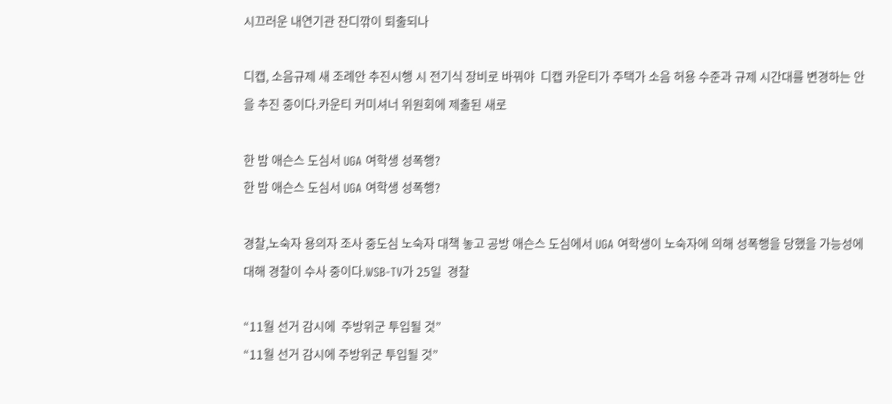시끄러운 내연기관 잔디깎이 퇴출되나

디캡, 소음규제 새 조례안 추진시행 시 전기식 장비로 바꿔야  디캡 카운티가 주택가 소음 허용 수준과 규제 시간대를 변경하는 안을 추진 중이다.카운티 커미셔너 위원회에 제출된 새로

한 밤 애슨스 도심서 UGA 여학생 성폭행?
한 밤 애슨스 도심서 UGA 여학생 성폭행?

경찰,노숙자 용의자 조사 중도심 노숙자 대책 놓고 공방 애슨스 도심에서 UGA 여학생이 노숙자에 의해 성폭행을 당했을 가능성에 대해 경찰이 수사 중이다.WSB-TV가 25일  경찰

“11월 선거 감시에  주방위군 투입될 것”
“11월 선거 감시에 주방위군 투입될 것”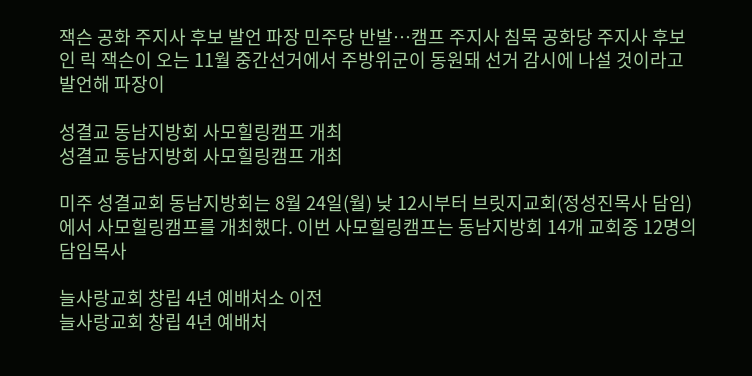잭슨 공화 주지사 후보 발언 파장 민주당 반발…캠프 주지사 침묵 공화당 주지사 후보인 릭 잭슨이 오는 11월 중간선거에서 주방위군이 동원돼 선거 감시에 나설 것이라고 발언해 파장이

성결교 동남지방회 사모힐링캠프 개최
성결교 동남지방회 사모힐링캠프 개최

미주 성결교회 동남지방회는 8월 24일(월) 낮 12시부터 브릿지교회(정성진목사 담임)에서 사모힐링캠프를 개최했다. 이번 사모힐링캠프는 동남지방회 14개 교회중 12명의 담임목사

늘사랑교회 창립 4년 예배처소 이전
늘사랑교회 창립 4년 예배처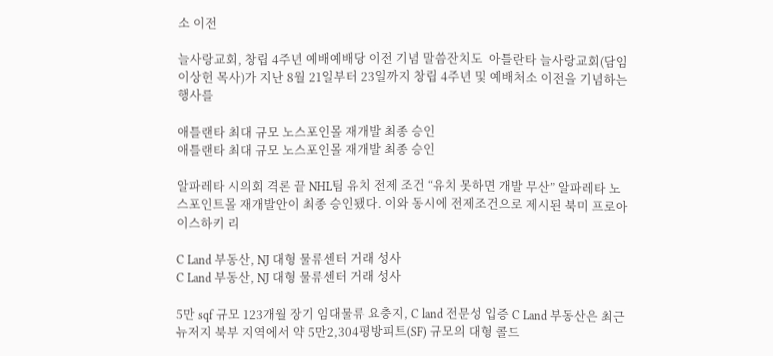소 이전

늘사랑교회, 창립 4주년 예배예배당 이전 기념 말씀잔치도  아틀란타 늘사랑교회(담임 이상헌 목사)가 지난 8월 21일부터 23일까지 창립 4주년 및 예배처소 이전을 기념하는 행사를

애틀랜타 최대 규모 노스포인몰 재개발 최종 승인
애틀랜타 최대 규모 노스포인몰 재개발 최종 승인

알파레타 시의회 격론 끝 NHL팀 유치 전제 조건 “유치 못하면 개발 무산” 알파레타 노스포인트몰 재개발안이 최종 승인됐다. 이와 동시에 전제조건으로 제시된 북미 프로아이스하키 리

C Land 부동산, NJ 대형 물류센터 거래 성사
C Land 부동산, NJ 대형 물류센터 거래 성사

5만 sqf 규모 123개월 장기 임대물류 요충지, C land 전문성 입증 C Land 부동산은 최근 뉴저지 북부 지역에서 약 5만2,304평방피트(SF) 규모의 대형 콜드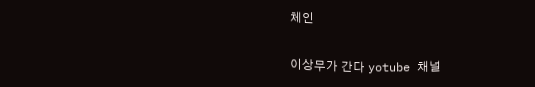체인

이상무가 간다 yotube 채널